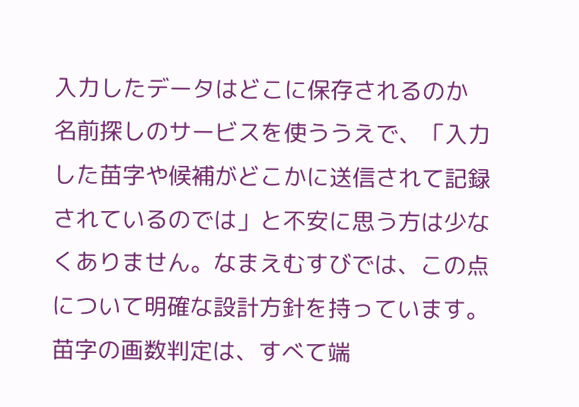入力したデータはどこに保存されるのか
名前探しのサービスを使ううえで、「入力した苗字や候補がどこかに送信されて記録されているのでは」と不安に思う方は少なくありません。なまえむすびでは、この点について明確な設計方針を持っています。
苗字の画数判定は、すべて端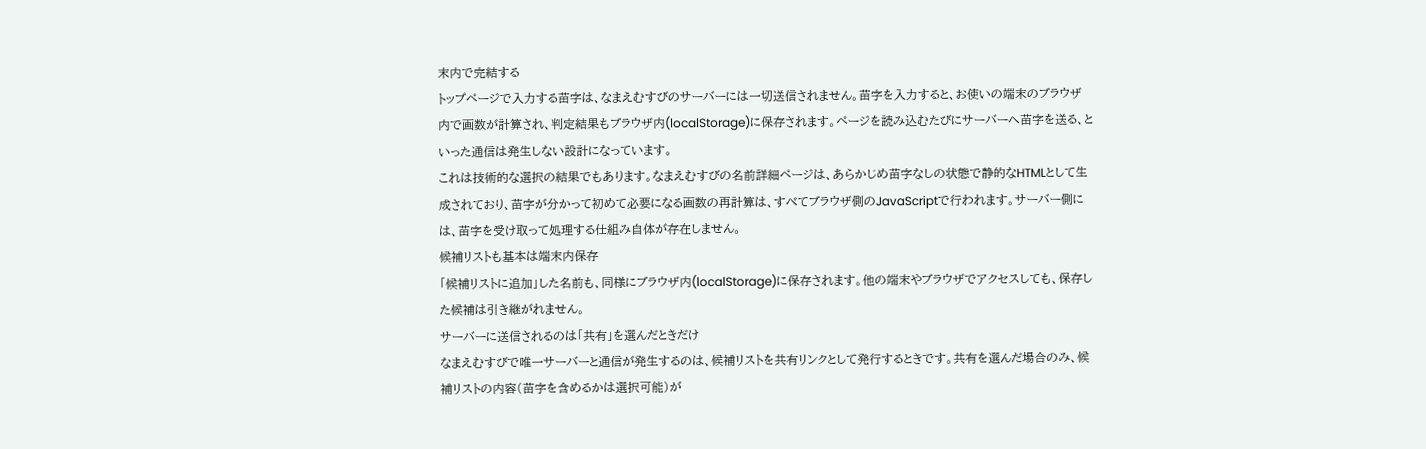末内で完結する
トップページで入力する苗字は、なまえむすびのサーバーには一切送信されません。苗字を入力すると、お使いの端末のブラウザ内で画数が計算され、判定結果もブラウザ内(localStorage)に保存されます。ページを読み込むたびにサーバーへ苗字を送る、といった通信は発生しない設計になっています。
これは技術的な選択の結果でもあります。なまえむすびの名前詳細ページは、あらかじめ苗字なしの状態で静的なHTMLとして生成されており、苗字が分かって初めて必要になる画数の再計算は、すべてブラウザ側のJavaScriptで行われます。サーバー側には、苗字を受け取って処理する仕組み自体が存在しません。
候補リストも基本は端末内保存
「候補リストに追加」した名前も、同様にブラウザ内(localStorage)に保存されます。他の端末やブラウザでアクセスしても、保存した候補は引き継がれません。
サーバーに送信されるのは「共有」を選んだときだけ
なまえむすびで唯一サーバーと通信が発生するのは、候補リストを共有リンクとして発行するときです。共有を選んだ場合のみ、候補リストの内容(苗字を含めるかは選択可能)が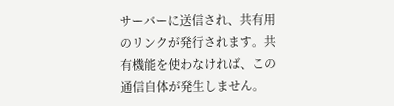サーバーに送信され、共有用のリンクが発行されます。共有機能を使わなければ、この通信自体が発生しません。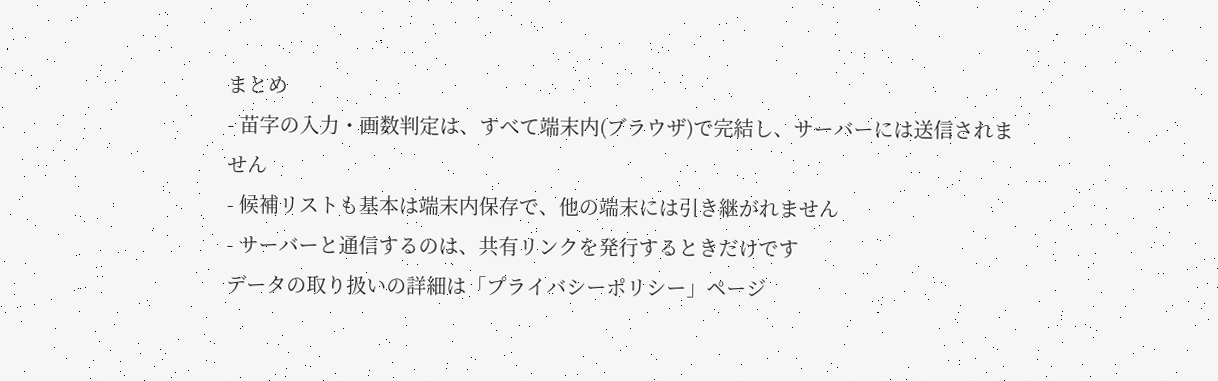まとめ
- 苗字の入力・画数判定は、すべて端末内(ブラウザ)で完結し、サーバーには送信されません
- 候補リストも基本は端末内保存で、他の端末には引き継がれません
- サーバーと通信するのは、共有リンクを発行するときだけです
データの取り扱いの詳細は「プライバシーポリシー」ページ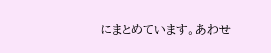にまとめています。あわせ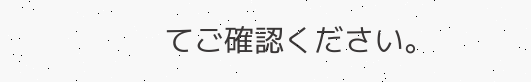てご確認ください。